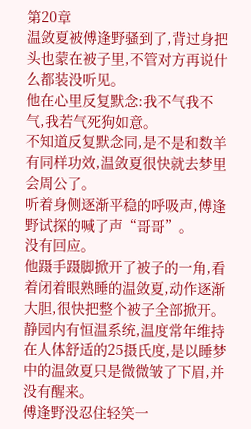第20章
温敛夏被傅逢野骚到了,背过身把头也蒙在被子里,不管对方再说什么都装没听见。
他在心里反复默念:我不气我不气,我若气死狗如意。
不知道反复默念同,是不是和数羊有同样功效,温敛夏很快就去梦里会周公了。
听着身侧逐渐平稳的呼吸声,傅逢野试探的喊了声“哥哥”。
没有回应。
他蹑手蹑脚掀开了被子的一角,看着闭着眼熟睡的温敛夏,动作逐渐大胆,很快把整个被子全部掀开。
静园内有恒温系统,温度常年维持在人体舒适的25摄氏度,是以睡梦中的温敛夏只是微微皱了下眉,并没有醒来。
傅逢野没忍住轻笑一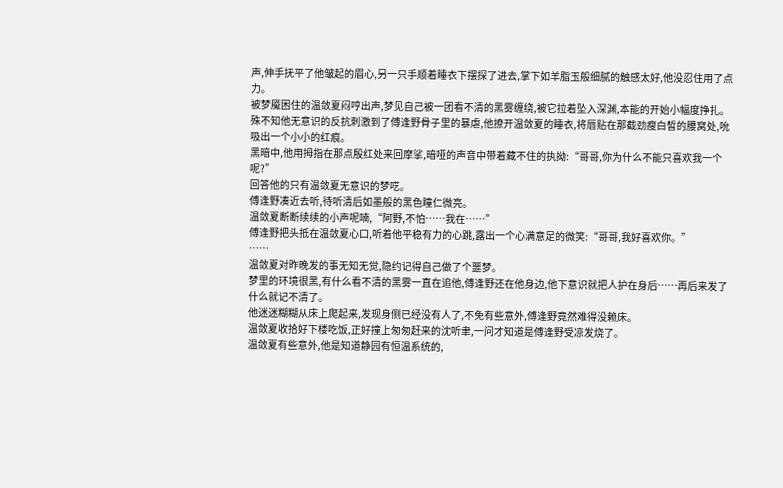声,伸手抚平了他皱起的眉心,另一只手顺着睡衣下摆探了进去,掌下如羊脂玉般细腻的触感太好,他没忍住用了点力。
被梦魇困住的温敛夏闷哼出声,梦见自己被一团看不清的黑雾缠绕,被它拉着坠入深渊,本能的开始小幅度挣扎。
殊不知他无意识的反抗刺激到了傅逢野骨子里的暴虐,他撩开温敛夏的睡衣,将唇贴在那截劲瘦白皙的腰窝处,吮吸出一个小小的红痕。
黑暗中,他用拇指在那点殷红处来回摩挲,暗哑的声音中带着藏不住的执拗:“哥哥,你为什么不能只喜欢我一个呢?”
回答他的只有温敛夏无意识的梦呓。
傅逢野凑近去听,待听清后如墨般的黑色瞳仁微亮。
温敛夏断断续续的小声呢喃,“阿野,不怕……我在……”
傅逢野把头抵在温敛夏心口,听着他平稳有力的心跳,露出一个心满意足的微笑:“哥哥,我好喜欢你。”
……
温敛夏对昨晚发的事无知无觉,隐约记得自己做了个噩梦。
梦里的环境很黑,有什么看不清的黑雾一直在追他,傅逢野还在他身边,他下意识就把人护在身后……再后来发了什么就记不清了。
他迷迷糊糊从床上爬起来,发现身侧已经没有人了,不免有些意外,傅逢野竟然难得没赖床。
温敛夏收拾好下楼吃饭,正好撞上匆匆赶来的沈听聿,一问才知道是傅逢野受凉发烧了。
温敛夏有些意外,他是知道静园有恒温系统的,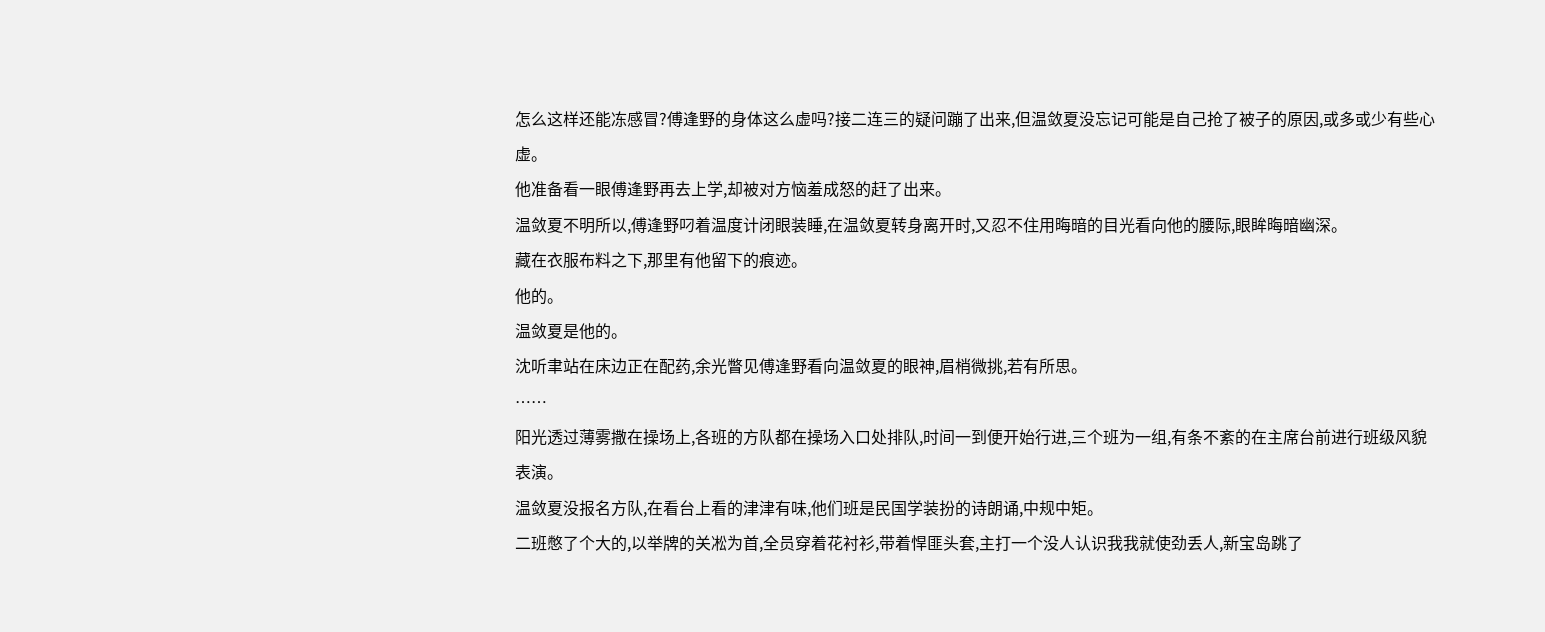怎么这样还能冻感冒?傅逢野的身体这么虚吗?接二连三的疑问蹦了出来,但温敛夏没忘记可能是自己抢了被子的原因,或多或少有些心虚。
他准备看一眼傅逢野再去上学,却被对方恼羞成怒的赶了出来。
温敛夏不明所以,傅逢野叼着温度计闭眼装睡,在温敛夏转身离开时,又忍不住用晦暗的目光看向他的腰际,眼眸晦暗幽深。
藏在衣服布料之下,那里有他留下的痕迹。
他的。
温敛夏是他的。
沈听聿站在床边正在配药,余光瞥见傅逢野看向温敛夏的眼神,眉梢微挑,若有所思。
……
阳光透过薄雾撒在操场上,各班的方队都在操场入口处排队,时间一到便开始行进,三个班为一组,有条不紊的在主席台前进行班级风貌表演。
温敛夏没报名方队,在看台上看的津津有味,他们班是民国学装扮的诗朗诵,中规中矩。
二班憋了个大的,以举牌的关凇为首,全员穿着花衬衫,带着悍匪头套,主打一个没人认识我我就使劲丢人,新宝岛跳了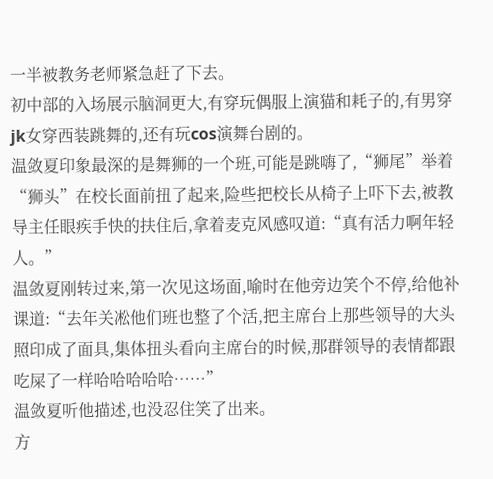一半被教务老师紧急赶了下去。
初中部的入场展示脑洞更大,有穿玩偶服上演猫和耗子的,有男穿jk女穿西装跳舞的,还有玩cos演舞台剧的。
温敛夏印象最深的是舞狮的一个班,可能是跳嗨了,“狮尾”举着“狮头”在校长面前扭了起来,险些把校长从椅子上吓下去,被教导主任眼疾手快的扶住后,拿着麦克风感叹道:“真有活力啊年轻人。”
温敛夏刚转过来,第一次见这场面,喻时在他旁边笑个不停,给他补课道:“去年关凇他们班也整了个活,把主席台上那些领导的大头照印成了面具,集体扭头看向主席台的时候,那群领导的表情都跟吃屎了一样哈哈哈哈哈……”
温敛夏听他描述,也没忍住笑了出来。
方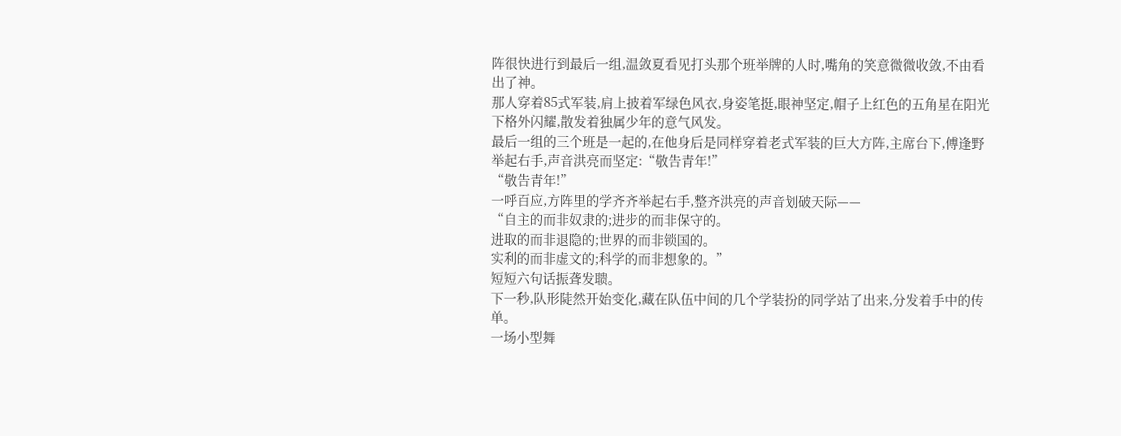阵很快进行到最后一组,温敛夏看见打头那个班举牌的人时,嘴角的笑意微微收敛,不由看出了神。
那人穿着85式军装,肩上披着军绿色风衣,身姿笔挺,眼神坚定,帽子上红色的五角星在阳光下格外闪耀,散发着独属少年的意气风发。
最后一组的三个班是一起的,在他身后是同样穿着老式军装的巨大方阵,主席台下,傅逢野举起右手,声音洪亮而坚定:“敬告青年!”
“敬告青年!”
一呼百应,方阵里的学齐齐举起右手,整齐洪亮的声音划破天际——
“自主的而非奴隶的;进步的而非保守的。
进取的而非退隐的;世界的而非锁国的。
实利的而非虚文的;科学的而非想象的。”
短短六句话振聋发聩。
下一秒,队形陡然开始变化,藏在队伍中间的几个学装扮的同学站了出来,分发着手中的传单。
一场小型舞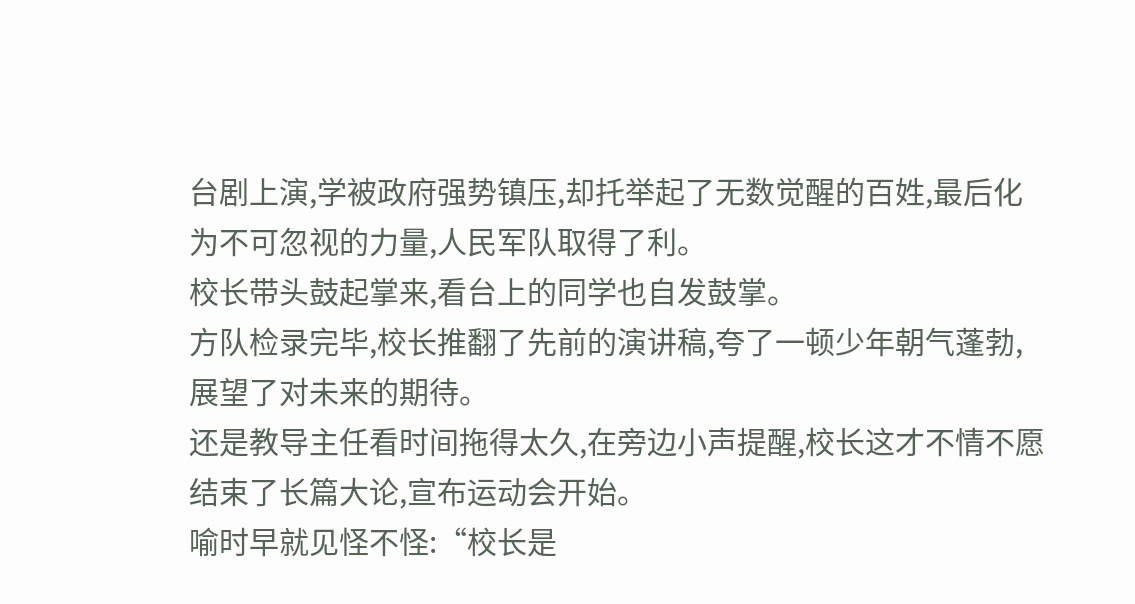台剧上演,学被政府强势镇压,却托举起了无数觉醒的百姓,最后化为不可忽视的力量,人民军队取得了利。
校长带头鼓起掌来,看台上的同学也自发鼓掌。
方队检录完毕,校长推翻了先前的演讲稿,夸了一顿少年朝气蓬勃,展望了对未来的期待。
还是教导主任看时间拖得太久,在旁边小声提醒,校长这才不情不愿结束了长篇大论,宣布运动会开始。
喻时早就见怪不怪:“校长是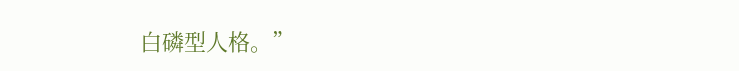白磷型人格。”